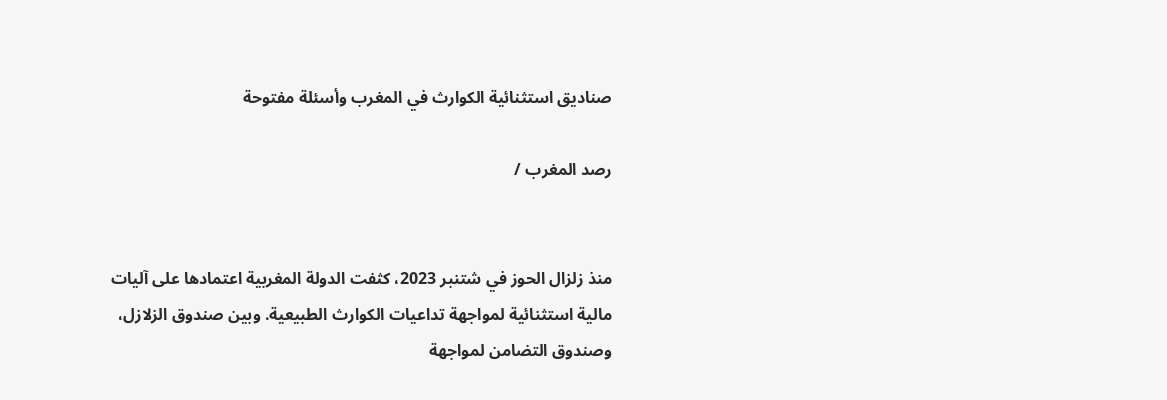صناديق استثنائية الكوارث في المغرب وأسئلة مفتوحة

رصد المغرب /


منذ زلزال الحوز في شتنبر 2023، كثفت الدولة المغربية اعتمادها على آليات مالية استثنائية لمواجهة تداعيات الكوارث الطبيعية. وبين صندوق الزلازل، وصندوق التضامن لمواجهة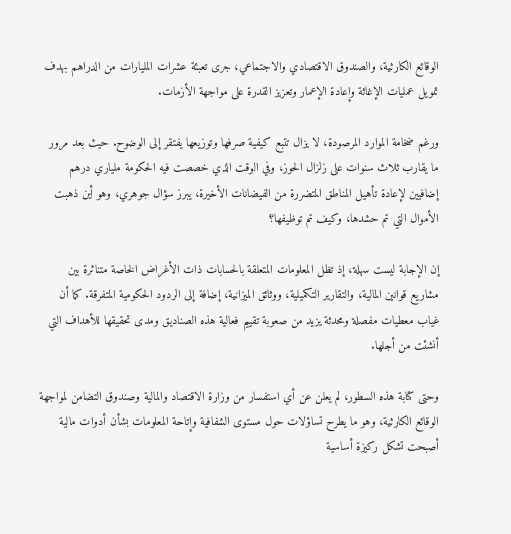الوقائع الكارثية، والصندوق الاقتصادي والاجتماعي، جرى تعبئة عشرات المليارات من الدراهم بهدف تمويل عمليات الإغاثة وإعادة الإعمار وتعزيز القدرة على مواجهة الأزمات.

ورغم ضخامة الموارد المرصودة، لا يزال تتبع كيفية صرفها وتوزيعها يفتقر إلى الوضوح. حيث بعد مرور ما يقارب ثلاث سنوات على زلزال الحوز، وفي الوقت الذي خصصت فيه الحكومة ملياري درهم إضافيين لإعادة تأهيل المناطق المتضررة من الفيضانات الأخيرة، يبرز سؤال جوهري، وهو أين ذهبت الأموال التي تم حشدها، وكيف تم توظيفها؟

إن الإجابة ليست سهلة، إذ تظل المعلومات المتعلقة بالحسابات ذات الأغراض الخاصة متناثرة بين مشاريع قوانين المالية، والتقارير التكميلية، ووثائق الميزانية، إضافة إلى الردود الحكومية المتفرقة. كما أن غياب معطيات مفصلة ومحدثة يزيد من صعوبة تقييم فعالية هذه الصناديق ومدى تحقيقها للأهداف التي أنشئت من أجلها.

وحتى كتابة هذه السطور، لم يعلن عن أي استفسار من وزارة الاقتصاد والمالية وصندوق التضامن لمواجهة الوقائع الكارثية، وهو ما يطرح تساؤلات حول مستوى الشفافية وإتاحة المعلومات بشأن أدوات مالية أصبحت تشكل ركيزة أساسية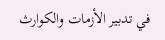في تدبير الأزمات والكوارث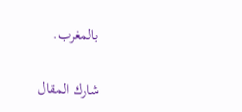بالمغرب.

شارك المقال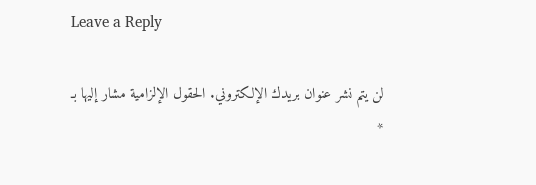Leave a Reply

لن يتم نشر عنوان بريدك الإلكتروني. الحقول الإلزامية مشار إليها بـ *